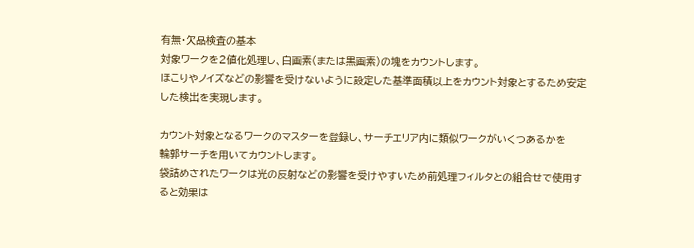有無・欠品検査の基本
対象ワークを2値化処理し、白画素(または黒画素)の塊をカウントします。
ほこりやノイズなどの影響を受けないように設定した基準面積以上をカウント対象とするため安定した検出を実現します。

カウント対象となるワークのマスターを登録し、サーチエリア内に類似ワークがいくつあるかを
輪郭サーチを用いてカウントします。
袋詰めされたワークは光の反射などの影響を受けやすいため前処理フィルタとの組合せで使用すると効果は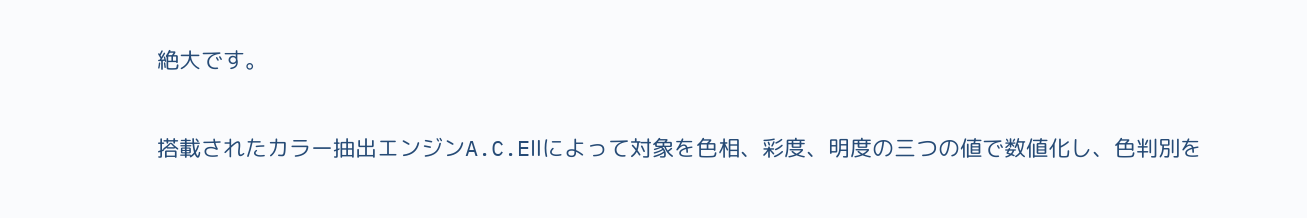絶大です。

搭載されたカラー抽出エンジンA.C.EⅡによって対象を色相、彩度、明度の三つの値で数値化し、色判別を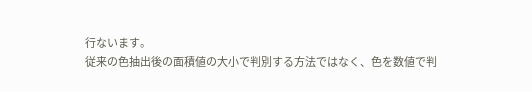行ないます。
従来の色抽出後の面積値の大小で判別する方法ではなく、色を数値で判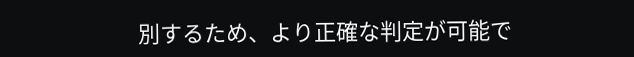別するため、より正確な判定が可能で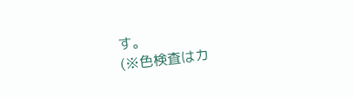す。
(※色検査はカ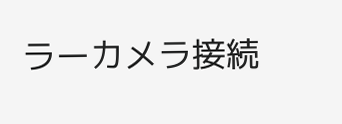ラーカメラ接続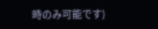時のみ可能です)